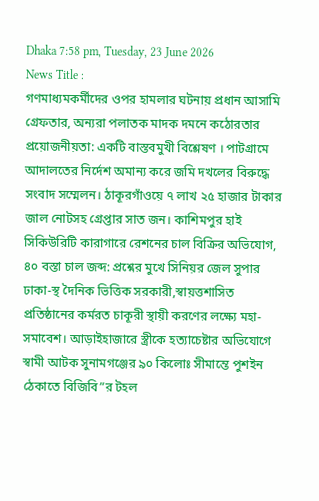Dhaka 7:58 pm, Tuesday, 23 June 2026
News Title :
গণমাধ্যমকর্মীদের ওপর হামলার ঘটনায় প্রধান আসামি গ্রেফতার, অন্যরা পলাতক মাদক দমনে কঠোরতার প্রয়োজনীয়তা: একটি বাস্তবমুখী বিশ্লেষণ । পাটগ্রামে আদালতের নির্দেশ অমান্য করে জমি দখলের বিরুদ্ধে সংবাদ সম্মেলন। ঠাকূরগাঁওয়ে ৭ লাখ ২৫ হাজার টাকার জাল নোটসহ গ্রেপ্তার সাত জন। কাশিমপুর হাই সিকিউরিটি কারাগারে রেশনের চাল বিক্রির অভিযোগ, ৪০ বস্তা চাল জব্দ: প্রশ্নের মুখে সিনিয়র জেল সুপার ঢাকা-স্থ দৈনিক ভিত্তিক সরকারী,স্বায়ত্তশাসিত প্রতিষ্ঠানের কর্মরত চাকূরী স্থায়ী করণের লক্ষ্যে মহা-সমাবেশ। আড়াইহাজারে স্ত্রীকে হত্যাচেষ্টার অভিযোগে স্বামী আটক সুনামগঞ্জের ৯০ কিলোঃ সীমান্তে পুশইন ঠেকাতে বিজিবি”র টহল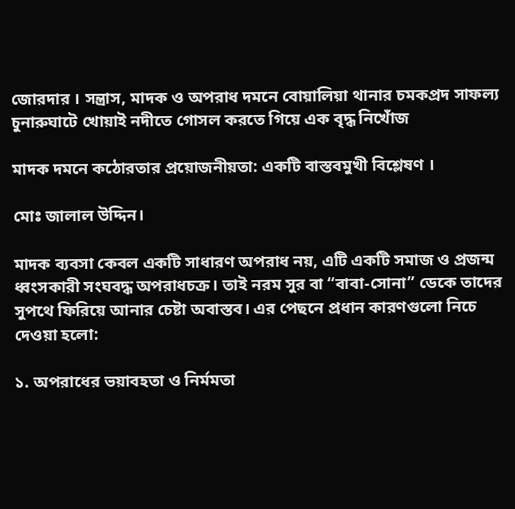জোরদার । সন্ত্রাস, মাদক ও অপরাধ দমনে বোয়ালিয়া থানার চমকপ্রদ সাফল্য চুনারুঘাটে খোয়াই নদীতে গোসল করতে গিয়ে এক বৃদ্ধ নিখোঁজ

মাদক দমনে কঠোরতার প্রয়োজনীয়তা: একটি বাস্তবমুখী বিশ্লেষণ ।

মোঃ জালাল উদ্দিন।

মাদক ব্যবসা কেবল একটি সাধারণ অপরাধ নয়, এটি একটি সমাজ ও প্রজন্ম ধ্বংসকারী সংঘবদ্ধ অপরাধচক্র। তাই নরম সুর বা “বাবা-সোনা” ডেকে তাদের সুপথে ফিরিয়ে আনার চেষ্টা অবাস্তব। এর পেছনে প্রধান কারণগুলো নিচে দেওয়া হলো:

১. অপরাধের ভয়াবহতা ও নির্মমতা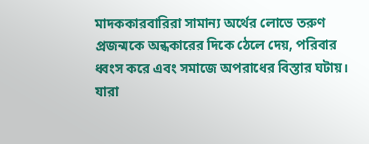মাদককারবারিরা সামান্য অর্থের লোভে তরুণ প্রজন্মকে অন্ধকারের দিকে ঠেলে দেয়, পরিবার ধ্বংস করে এবং সমাজে অপরাধের বিস্তার ঘটায়। যারা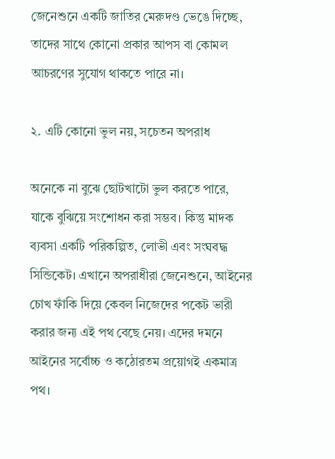জেনেশুনে একটি জাতির মেরুদণ্ড ভেঙে দিচ্ছে, তাদের সাথে কোনো প্রকার আপস বা কোমল আচরণের সুযোগ থাকতে পারে না।

২. এটি কোনো ভুল নয়, সচেতন অপরাধ

অনেকে না বুঝে ছোটখাটো ভুল করতে পারে, যাকে বুঝিয়ে সংশোধন করা সম্ভব। কিন্তু মাদক ব্যবসা একটি পরিকল্পিত, লোভী এবং সংঘবদ্ধ সিন্ডিকেট। এখানে অপরাধীরা জেনেশুনে, আইনের চোখ ফাঁকি দিয়ে কেবল নিজেদের পকেট ভারী করার জন্য এই পথ বেছে নেয়। এদের দমনে আইনের সর্বোচ্চ ও কঠোরতম প্রয়োগই একমাত্র পথ।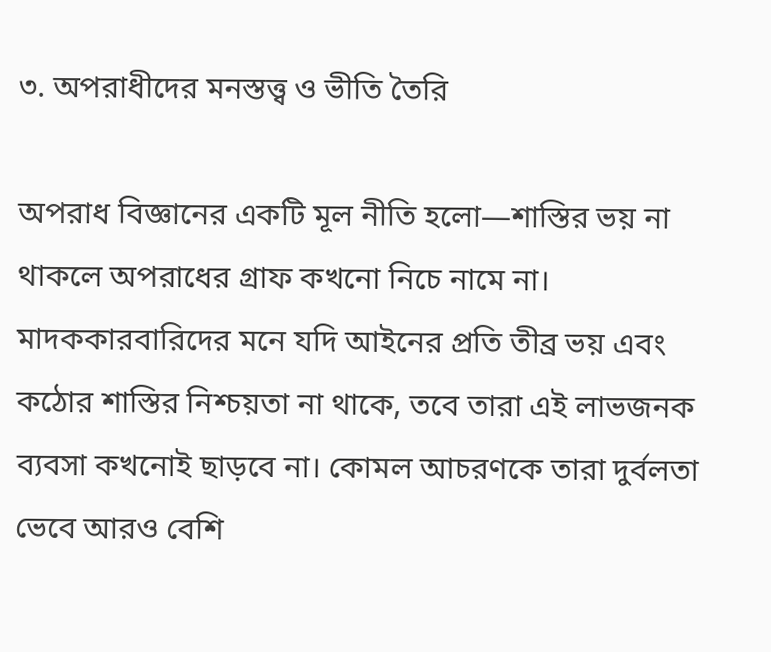৩. অপরাধীদের মনস্তত্ত্ব ও ভীতি তৈরি

অপরাধ বিজ্ঞানের একটি মূল নীতি হলো—শাস্তির ভয় না থাকলে অপরাধের গ্রাফ কখনো নিচে নামে না। মাদককারবারিদের মনে যদি আইনের প্রতি তীব্র ভয় এবং কঠোর শাস্তির নিশ্চয়তা না থাকে, তবে তারা এই লাভজনক ব্যবসা কখনোই ছাড়বে না। কোমল আচরণকে তারা দুর্বলতা ভেবে আরও বেশি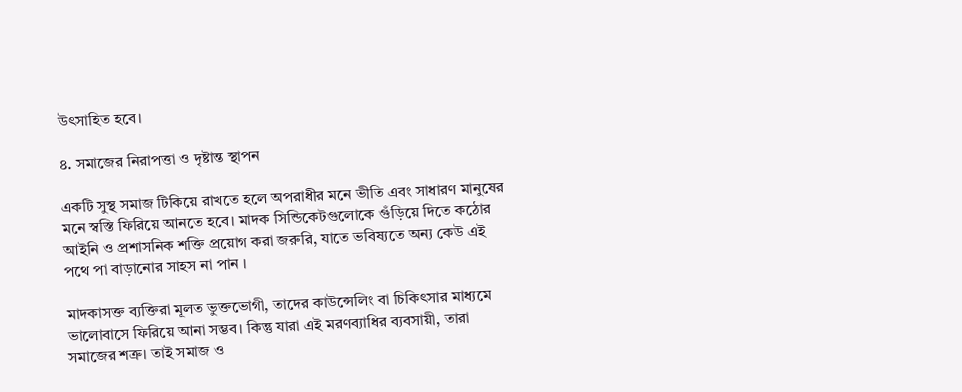উৎসাহিত হবে।

৪. সমাজের নিরাপত্তা ও দৃষ্টান্ত স্থাপন

একটি সুস্থ সমাজ টিকিয়ে রাখতে হলে অপরাধীর মনে ভীতি এবং সাধারণ মানুষের মনে স্বস্তি ফিরিয়ে আনতে হবে। মাদক সিন্ডিকেটগুলোকে গুঁড়িয়ে দিতে কঠোর আইনি ও প্রশাসনিক শক্তি প্রয়োগ করা জরুরি, যাতে ভবিষ্যতে অন্য কেউ এই পথে পা বাড়ানোর সাহস না পান ।

মাদকাসক্ত ব্যক্তিরা মূলত ভুক্তভোগী, তাদের কাউন্সেলিং বা চিকিৎসার মাধ্যমে ভালোবাসে ফিরিয়ে আনা সম্ভব। কিন্তু যারা এই মরণব্যাধির ব্যবসায়ী, তারা সমাজের শত্রু। তাই সমাজ ও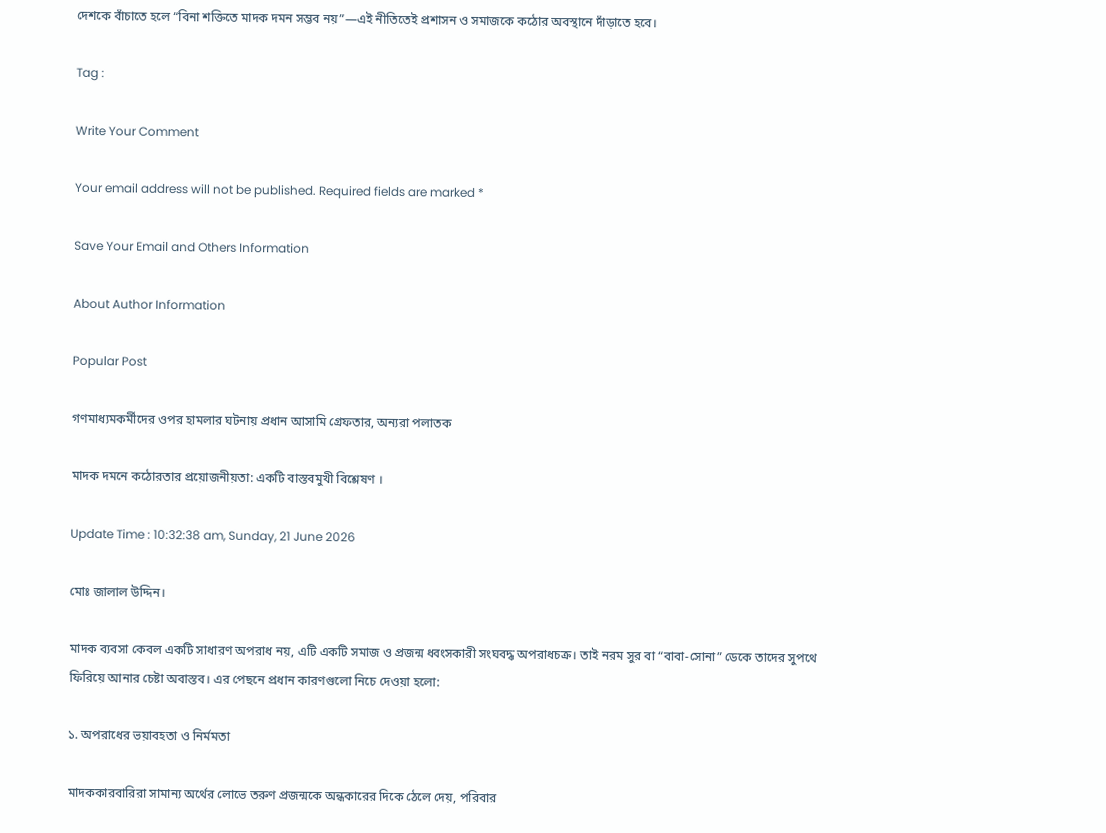দেশকে বাঁচাতে হলে “বিনা শক্তিতে মাদক দমন সম্ভব নয়”—এই নীতিতেই প্রশাসন ও সমাজকে কঠোর অবস্থানে দাঁড়াতে হবে।

Tag :

Write Your Comment

Your email address will not be published. Required fields are marked *

Save Your Email and Others Information

About Author Information

Popular Post

গণমাধ্যমকর্মীদের ওপর হামলার ঘটনায় প্রধান আসামি গ্রেফতার, অন্যরা পলাতক

মাদক দমনে কঠোরতার প্রয়োজনীয়তা: একটি বাস্তবমুখী বিশ্লেষণ ।

Update Time : 10:32:38 am, Sunday, 21 June 2026

মোঃ জালাল উদ্দিন।

মাদক ব্যবসা কেবল একটি সাধারণ অপরাধ নয়, এটি একটি সমাজ ও প্রজন্ম ধ্বংসকারী সংঘবদ্ধ অপরাধচক্র। তাই নরম সুর বা “বাবা-সোনা” ডেকে তাদের সুপথে ফিরিয়ে আনার চেষ্টা অবাস্তব। এর পেছনে প্রধান কারণগুলো নিচে দেওয়া হলো:

১. অপরাধের ভয়াবহতা ও নির্মমতা

মাদককারবারিরা সামান্য অর্থের লোভে তরুণ প্রজন্মকে অন্ধকারের দিকে ঠেলে দেয়, পরিবার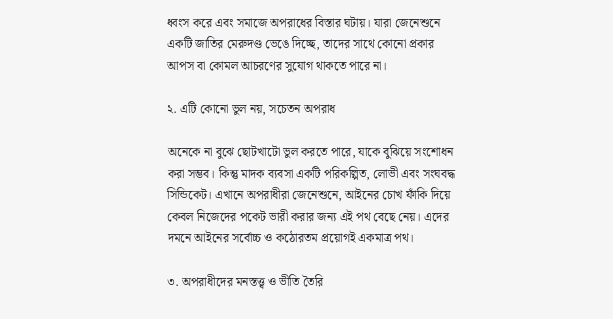ধ্বংস করে এবং সমাজে অপরাধের বিস্তার ঘটায়। যারা জেনেশুনে একটি জাতির মেরুদণ্ড ভেঙে দিচ্ছে, তাদের সাথে কোনো প্রকার আপস বা কোমল আচরণের সুযোগ থাকতে পারে না।

২. এটি কোনো ভুল নয়, সচেতন অপরাধ

অনেকে না বুঝে ছোটখাটো ভুল করতে পারে, যাকে বুঝিয়ে সংশোধন করা সম্ভব। কিন্তু মাদক ব্যবসা একটি পরিকল্পিত, লোভী এবং সংঘবদ্ধ সিন্ডিকেট। এখানে অপরাধীরা জেনেশুনে, আইনের চোখ ফাঁকি দিয়ে কেবল নিজেদের পকেট ভারী করার জন্য এই পথ বেছে নেয়। এদের দমনে আইনের সর্বোচ্চ ও কঠোরতম প্রয়োগই একমাত্র পথ।

৩. অপরাধীদের মনস্তত্ত্ব ও ভীতি তৈরি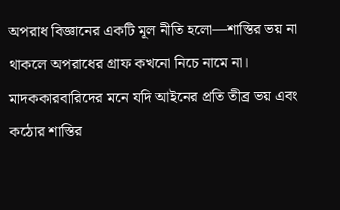অপরাধ বিজ্ঞানের একটি মূল নীতি হলো—শাস্তির ভয় না থাকলে অপরাধের গ্রাফ কখনো নিচে নামে না। মাদককারবারিদের মনে যদি আইনের প্রতি তীব্র ভয় এবং কঠোর শাস্তির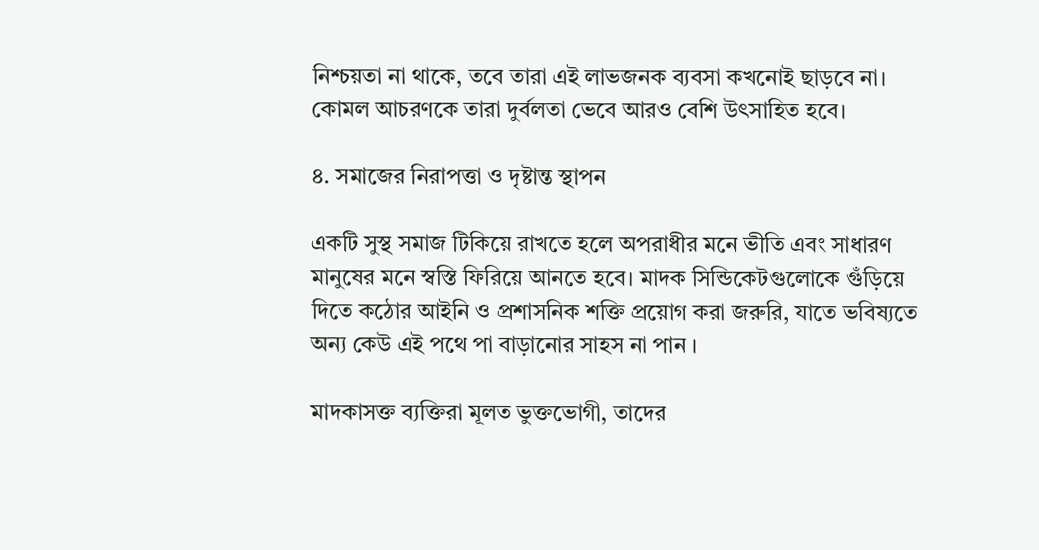নিশ্চয়তা না থাকে, তবে তারা এই লাভজনক ব্যবসা কখনোই ছাড়বে না। কোমল আচরণকে তারা দুর্বলতা ভেবে আরও বেশি উৎসাহিত হবে।

৪. সমাজের নিরাপত্তা ও দৃষ্টান্ত স্থাপন

একটি সুস্থ সমাজ টিকিয়ে রাখতে হলে অপরাধীর মনে ভীতি এবং সাধারণ মানুষের মনে স্বস্তি ফিরিয়ে আনতে হবে। মাদক সিন্ডিকেটগুলোকে গুঁড়িয়ে দিতে কঠোর আইনি ও প্রশাসনিক শক্তি প্রয়োগ করা জরুরি, যাতে ভবিষ্যতে অন্য কেউ এই পথে পা বাড়ানোর সাহস না পান ।

মাদকাসক্ত ব্যক্তিরা মূলত ভুক্তভোগী, তাদের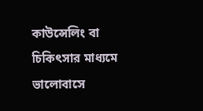কাউন্সেলিং বা চিকিৎসার মাধ্যমে ভালোবাসে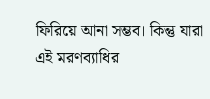ফিরিয়ে আনা সম্ভব। কিন্তু যারা এই মরণব্যাধির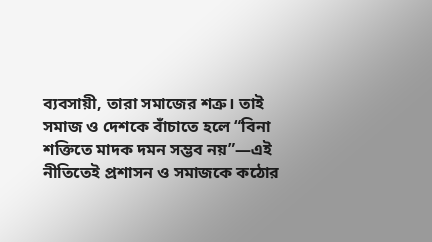ব্যবসায়ী, তারা সমাজের শত্রু। তাই সমাজ ও দেশকে বাঁচাতে হলে “বিনা শক্তিতে মাদক দমন সম্ভব নয়”—এই নীতিতেই প্রশাসন ও সমাজকে কঠোর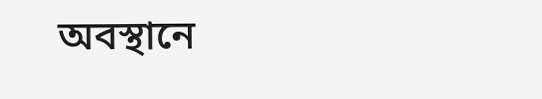অবস্থানে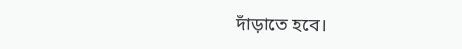দাঁড়াতে হবে।